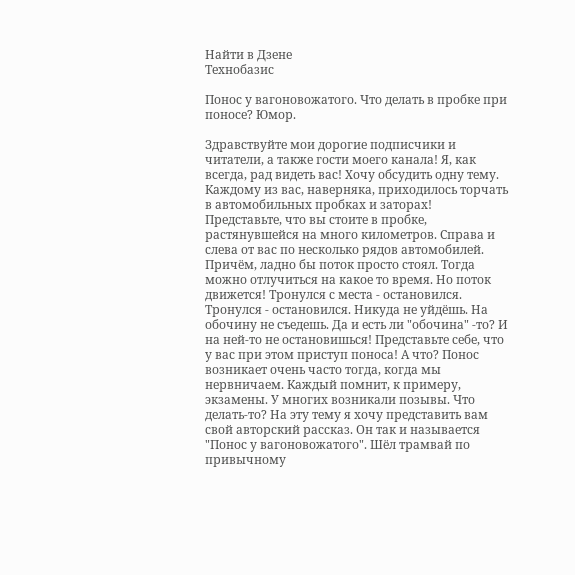Найти в Дзене
Технобазис

Понос у вагоновожатого. Что делать в пробке при поносе? Юмор.

Здравствуйте мои дорогие подписчики и читатели, а также гости моего канала! Я, как всегда, рад видеть вас! Хочу обсудить одну тему. Каждому из вас, наверняка, приходилось торчать в автомобильных пробках и заторах! Представьте, что вы стоите в пробке, растянувшейся на много километров. Справа и слева от вас по несколько рядов автомобилей. Причём, ладно бы поток просто стоял. Тогда можно отлучиться на какое то время. Но поток движется! Тронулся с места - остановился. Тронулся - остановился. Никуда не уйдёшь. На обочину не съедешь. Да и есть ли "обочина" -то? И на ней-то не остановишься! Представьте себе, что у вас при этом приступ поноса! А что? Понос возникает очень часто тогда, когда мы нервничаем. Каждый помнит, к примеру, экзамены. У многих возникали позывы. Что делать-то? На эту тему я хочу представить вам свой авторский рассказ. Он так и называется "Понос у вагоновожатого". Шёл трамвай по привычному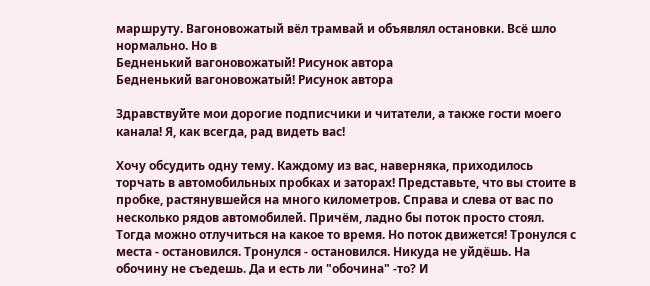маршруту. Вагоновожатый вёл трамвай и объявлял остановки. Всё шло нормально. Но в
Бедненький вагоновожатый! Рисунок автора
Бедненький вагоновожатый! Рисунок автора

Здравствуйте мои дорогие подписчики и читатели, а также гости моего канала! Я, как всегда, рад видеть вас!

Хочу обсудить одну тему. Каждому из вас, наверняка, приходилось торчать в автомобильных пробках и заторах! Представьте, что вы стоите в пробке, растянувшейся на много километров. Справа и слева от вас по несколько рядов автомобилей. Причём, ладно бы поток просто стоял. Тогда можно отлучиться на какое то время. Но поток движется! Тронулся с места - остановился. Тронулся - остановился. Никуда не уйдёшь. На обочину не съедешь. Да и есть ли "обочина" -то? И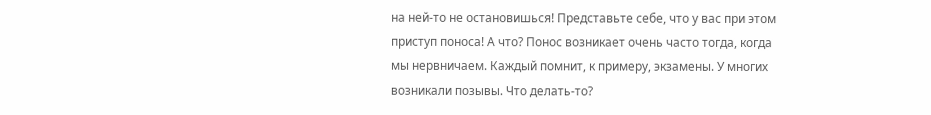на ней-то не остановишься! Представьте себе, что у вас при этом приступ поноса! А что? Понос возникает очень часто тогда, когда мы нервничаем. Каждый помнит, к примеру, экзамены. У многих возникали позывы. Что делать-то?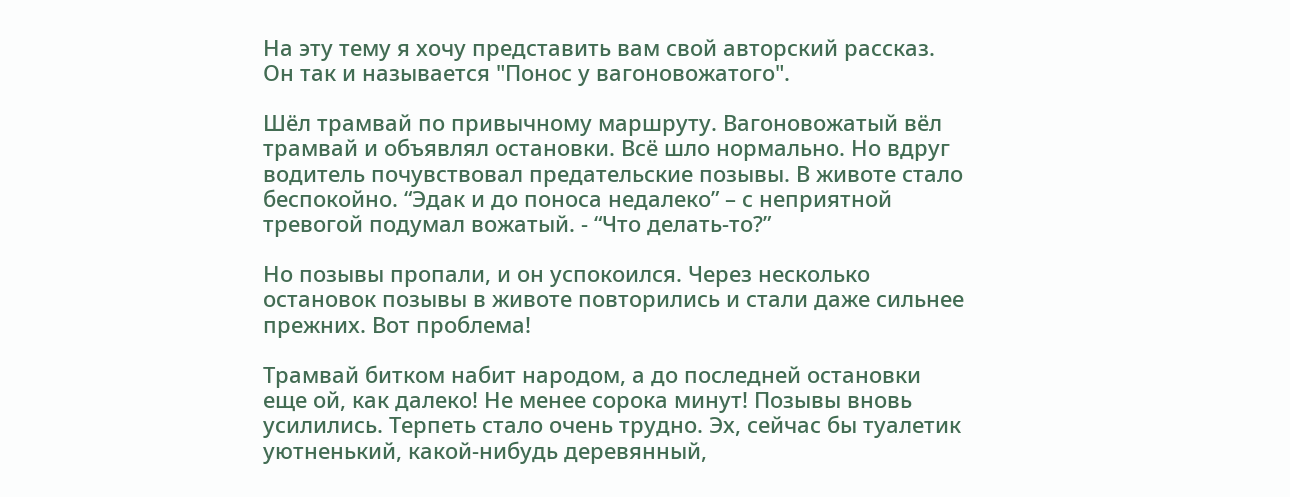На эту тему я хочу представить вам свой авторский рассказ. Он так и называется "Понос у вагоновожатого".

Шёл трамвай по привычному маршруту. Вагоновожатый вёл трамвай и объявлял остановки. Всё шло нормально. Но вдруг водитель почувствовал предательские позывы. В животе стало беспокойно. “Эдак и до поноса недалеко” – с неприятной тревогой подумал вожатый. - “Что делать-то?”

Но позывы пропали, и он успокоился. Через несколько остановок позывы в животе повторились и стали даже сильнее прежних. Вот проблема!

Трамвай битком набит народом, а до последней остановки еще ой, как далеко! Не менее сорока минут! Позывы вновь усилились. Терпеть стало очень трудно. Эх, сейчас бы туалетик уютненький, какой-нибудь деревянный,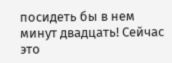посидеть бы в нем минут двадцать! Сейчас это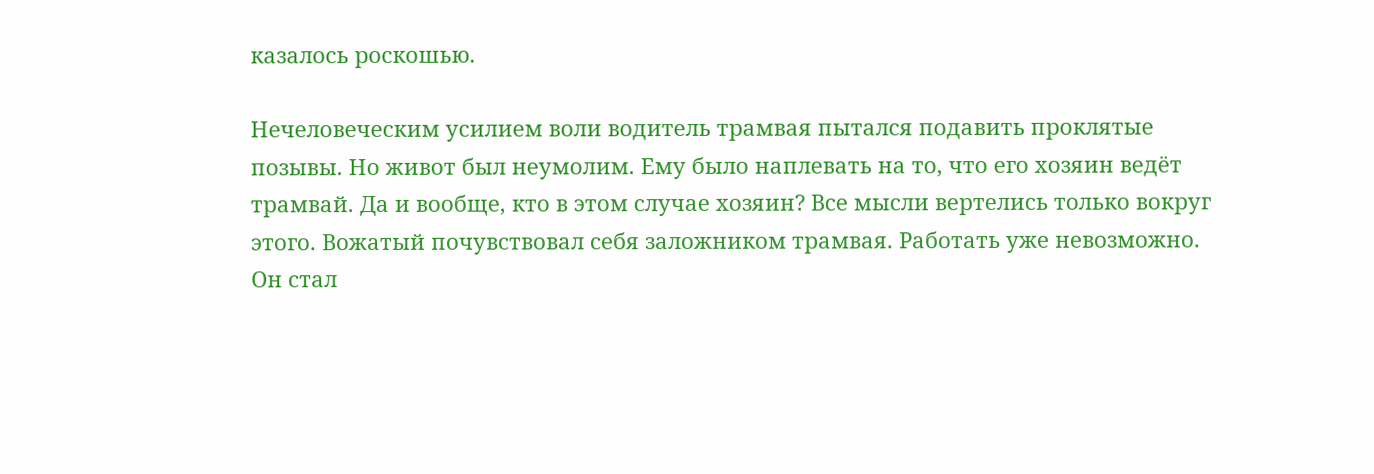казалось роскошью.

Нечеловеческим усилием воли водитель трамвая пытался подавить проклятые позывы. Но живот был неумолим. Ему было наплевать на то, что его хозяин ведёт трамвай. Да и вообще, кто в этом случае хозяин? Все мысли вертелись только вокруг этого. Вожатый почувствовал себя заложником трамвая. Работать уже невозможно. Он стал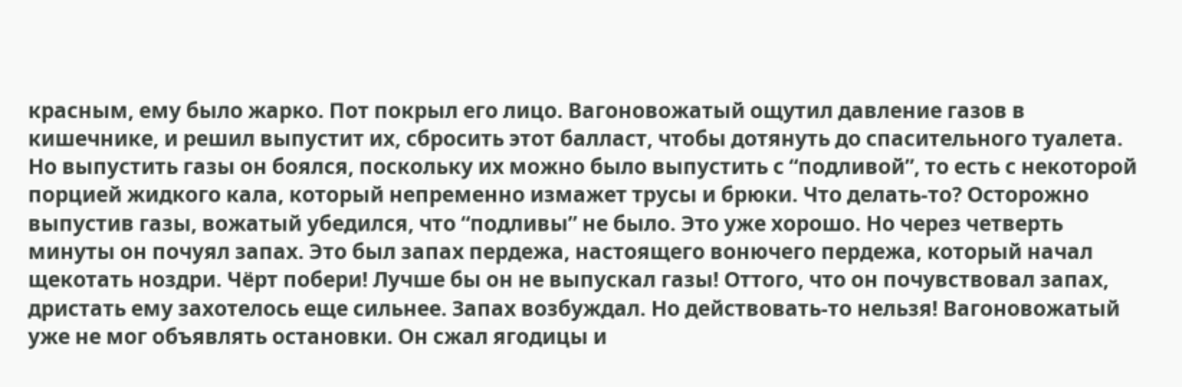красным, ему было жарко. Пот покрыл его лицо. Вагоновожатый ощутил давление газов в кишечнике, и решил выпустит их, сбросить этот балласт, чтобы дотянуть до спасительного туалета. Но выпустить газы он боялся, поскольку их можно было выпустить с “подливой”, то есть с некоторой порцией жидкого кала, который непременно измажет трусы и брюки. Что делать-то? Осторожно выпустив газы, вожатый убедился, что “подливы” не было. Это уже хорошо. Но через четверть минуты он почуял запах. Это был запах пердежа, настоящего вонючего пердежа, который начал щекотать ноздри. Чёрт побери! Лучше бы он не выпускал газы! Оттого, что он почувствовал запах, дристать ему захотелось еще сильнее. Запах возбуждал. Но действовать-то нельзя! Вагоновожатый уже не мог объявлять остановки. Он сжал ягодицы и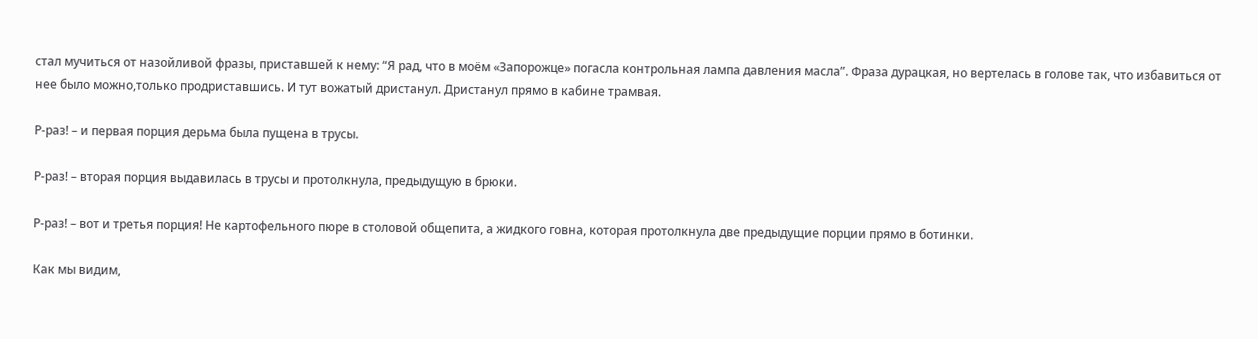стал мучиться от назойливой фразы, приставшей к нему: “Я рад, что в моём «Запорожце» погасла контрольная лампа давления масла”. Фраза дурацкая, но вертелась в голове так, что избавиться от нее было можно,только продриставшись. И тут вожатый дристанул. Дристанул прямо в кабине трамвая.

Р-раз! – и первая порция дерьма была пущена в трусы.

Р-раз! – вторая порция выдавилась в трусы и протолкнула, предыдущую в брюки.

Р-раз! – вот и третья порция! Не картофельного пюре в столовой общепита, а жидкого говна, которая протолкнула две предыдущие порции прямо в ботинки.

Как мы видим,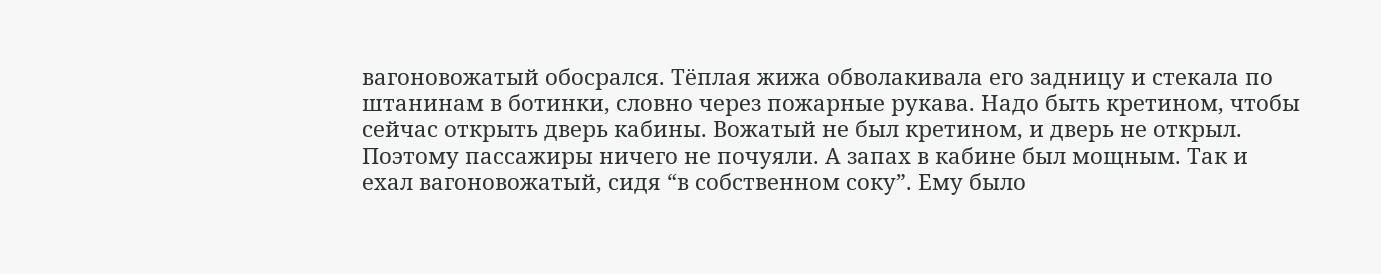вагоновожатый обосрался. Тёплая жижа обволакивала его задницу и стекала по штанинам в ботинки, словно через пожарные рукава. Надо быть кретином, чтобы сейчас открыть дверь кабины. Вожатый не был кретином, и дверь не открыл. Поэтому пассажиры ничего не почуяли. А запах в кабине был мощным. Так и ехал вагоновожатый, сидя “в собственном соку”. Ему было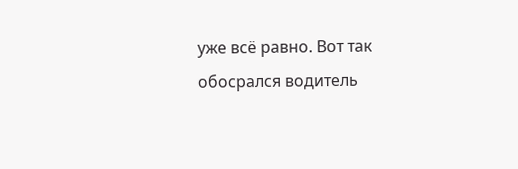уже всё равно. Вот так обосрался водитель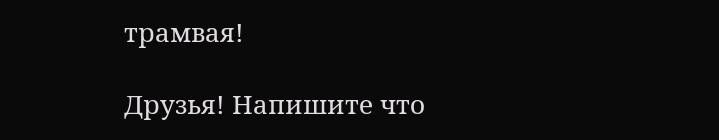трамвая!

Друзья! Напишите что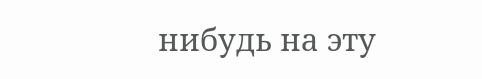нибудь на эту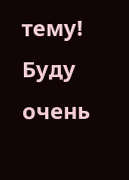тему! Буду очень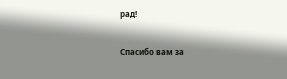рад!

Спасибо вам за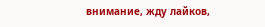внимание, жду лайков,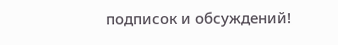подписок и обсуждений!